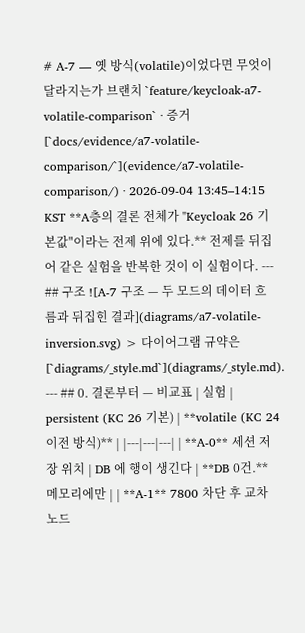# A-7 — 옛 방식(volatile)이었다면 무엇이 달라지는가 브랜치 `feature/keycloak-a7-volatile-comparison` · 증거 [`docs/evidence/a7-volatile-comparison/`](evidence/a7-volatile-comparison/) · 2026-09-04 13:45–14:15 KST **A층의 결론 전체가 "Keycloak 26 기본값"이라는 전제 위에 있다.** 전제를 뒤집어 같은 실험을 반복한 것이 이 실험이다. --- ## 구조 ![A-7 구조 — 두 모드의 데이터 흐름과 뒤집힌 결과](diagrams/a7-volatile-inversion.svg) > 다이어그램 규약은 [`diagrams/_style.md`](diagrams/_style.md). --- ## 0. 결론부터 — 비교표 | 실험 | persistent (KC 26 기본) | **volatile (KC 24 이전 방식)** | |---|---|---| | **A-0** 세션 저장 위치 | DB 에 행이 생긴다 | **DB 0건.** 메모리에만 | | **A-1** 7800 차단 후 교차 노드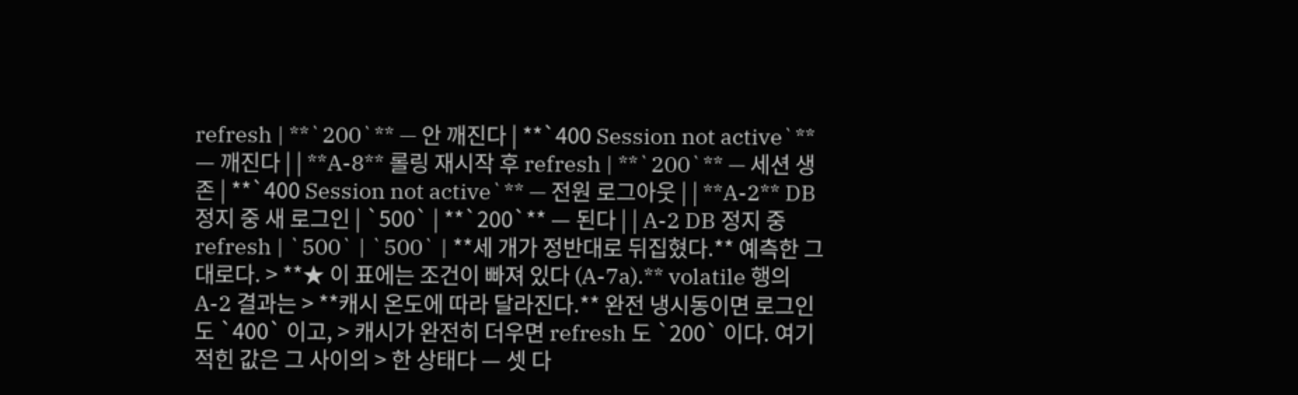refresh | **`200`** — 안 깨진다 | **`400 Session not active`** — 깨진다 | | **A-8** 롤링 재시작 후 refresh | **`200`** — 세션 생존 | **`400 Session not active`** — 전원 로그아웃 | | **A-2** DB 정지 중 새 로그인 | `500` | **`200`** — 된다 | | A-2 DB 정지 중 refresh | `500` | `500` | **세 개가 정반대로 뒤집혔다.** 예측한 그대로다. > **★ 이 표에는 조건이 빠져 있다 (A-7a).** volatile 행의 A-2 결과는 > **캐시 온도에 따라 달라진다.** 완전 냉시동이면 로그인도 `400` 이고, > 캐시가 완전히 더우면 refresh 도 `200` 이다. 여기 적힌 값은 그 사이의 > 한 상태다 — 셋 다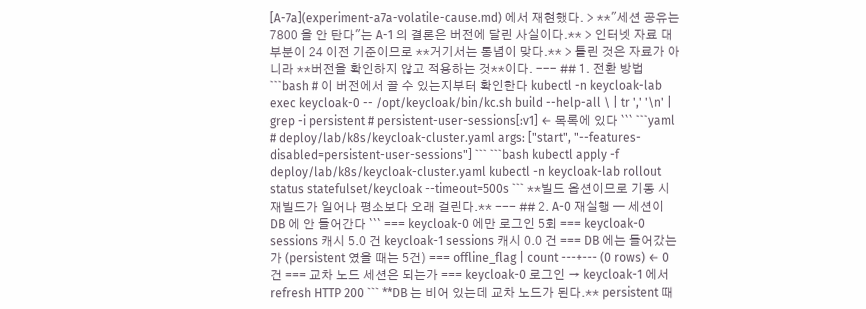[A-7a](experiment-a7a-volatile-cause.md) 에서 재현했다. > **"세션 공유는 7800 을 안 탄다"는 A-1 의 결론은 버전에 달린 사실이다.** > 인터넷 자료 대부분이 24 이전 기준이므로 **거기서는 통념이 맞다.** > 틀린 것은 자료가 아니라 **버전을 확인하지 않고 적용하는 것**이다. --- ## 1. 전환 방법 ```bash # 이 버전에서 끌 수 있는지부터 확인한다 kubectl -n keycloak-lab exec keycloak-0 -- /opt/keycloak/bin/kc.sh build --help-all \ | tr ',' '\n' | grep -i persistent # persistent-user-sessions[:v1] ← 목록에 있다 ``` ```yaml # deploy/lab/k8s/keycloak-cluster.yaml args: ["start", "--features-disabled=persistent-user-sessions"] ``` ```bash kubectl apply -f deploy/lab/k8s/keycloak-cluster.yaml kubectl -n keycloak-lab rollout status statefulset/keycloak --timeout=500s ``` **빌드 옵션이므로 기동 시 재빌드가 일어나 평소보다 오래 걸린다.** --- ## 2. A-0 재실행 — 세션이 DB 에 안 들어간다 ``` === keycloak-0 에만 로그인 5회 === keycloak-0 sessions 캐시 5.0 건 keycloak-1 sessions 캐시 0.0 건 === DB 에는 들어갔는가 (persistent 였을 때는 5건) === offline_flag | count ---+--- (0 rows) ← 0 건 === 교차 노드 세션은 되는가 === keycloak-0 로그인 → keycloak-1 에서 refresh HTTP 200 ``` **DB 는 비어 있는데 교차 노드가 된다.** persistent 때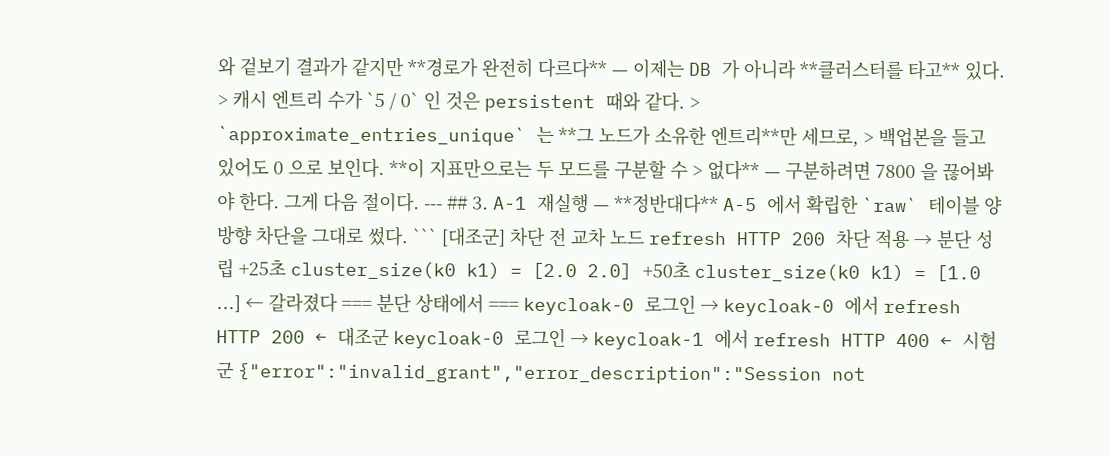와 겉보기 결과가 같지만 **경로가 완전히 다르다** — 이제는 DB 가 아니라 **클러스터를 타고** 있다. > 캐시 엔트리 수가 `5 / 0` 인 것은 persistent 때와 같다. > `approximate_entries_unique` 는 **그 노드가 소유한 엔트리**만 세므로, > 백업본을 들고 있어도 0 으로 보인다. **이 지표만으로는 두 모드를 구분할 수 > 없다** — 구분하려면 7800 을 끊어봐야 한다. 그게 다음 절이다. --- ## 3. A-1 재실행 — **정반대다** A-5 에서 확립한 `raw` 테이블 양방향 차단을 그대로 썼다. ``` [대조군] 차단 전 교차 노드 refresh HTTP 200 차단 적용 → 분단 성립 +25초 cluster_size(k0 k1) = [2.0 2.0] +50초 cluster_size(k0 k1) = [1.0 ...] ← 갈라졌다 === 분단 상태에서 === keycloak-0 로그인 → keycloak-0 에서 refresh HTTP 200 ← 대조군 keycloak-0 로그인 → keycloak-1 에서 refresh HTTP 400 ← 시험군 {"error":"invalid_grant","error_description":"Session not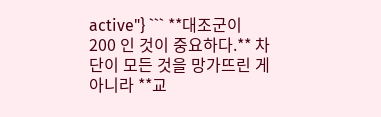active"} ``` **대조군이 200 인 것이 중요하다.** 차단이 모든 것을 망가뜨린 게 아니라 **교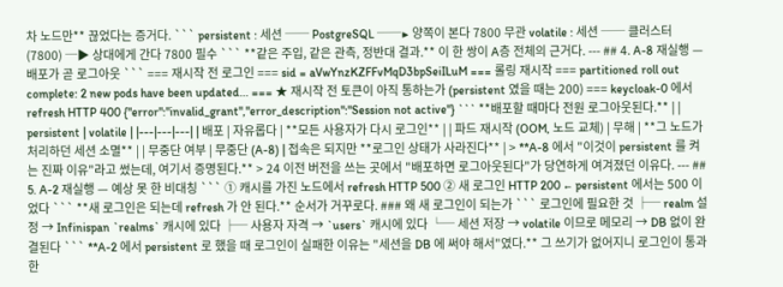차 노드만** 끊었다는 증거다. ``` persistent : 세션 ── PostgreSQL ──▶ 양쪽이 본다 7800 무관 volatile : 세션 ── 클러스터(7800) ─▶ 상대에게 간다 7800 필수 ``` **같은 주입, 같은 관측, 정반대 결과.** 이 한 쌍이 A층 전체의 근거다. --- ## 4. A-8 재실행 — 배포가 곧 로그아웃 ``` === 재시작 전 로그인 === sid = aVwYnzKZFFvMqD3bpSeiILuM === 롤링 재시작 === partitioned roll out complete: 2 new pods have been updated... === ★ 재시작 전 토큰이 아직 통하는가 (persistent 였을 때는 200) === keycloak-0 에서 refresh HTTP 400 {"error":"invalid_grant","error_description":"Session not active"} ``` **배포할 때마다 전원 로그아웃된다.** | | persistent | volatile | |---|---|---| | 배포 | 자유롭다 | **모든 사용자가 다시 로그인** | | 파드 재시작 (OOM, 노드 교체) | 무해 | **그 노드가 처리하던 세션 소멸** | | 무중단 여부 | 무중단 (A-8) | 접속은 되지만 **로그인 상태가 사라진다** | > **A-8 에서 "이것이 persistent 를 켜는 진짜 이유"라고 썼는데, 여기서 증명된다.** > 24 이전 버전을 쓰는 곳에서 "배포하면 로그아웃된다"가 당연하게 여겨졌던 이유다. --- ## 5. A-2 재실행 — 예상 못 한 비대칭 ``` ① 캐시를 가진 노드에서 refresh HTTP 500 ② 새 로그인 HTTP 200 ← persistent 에서는 500 이었다 ``` **새 로그인은 되는데 refresh 가 안 된다.** 순서가 거꾸로다. ### 왜 새 로그인이 되는가 ``` 로그인에 필요한 것 ├─ realm 설정 → Infinispan `realms` 캐시에 있다 ├─ 사용자 자격 → `users` 캐시에 있다 └─ 세션 저장 → volatile 이므로 메모리 → DB 없이 완결된다 ``` **A-2 에서 persistent 로 했을 때 로그인이 실패한 이유는 "세션을 DB 에 써야 해서"였다.** 그 쓰기가 없어지니 로그인이 통과한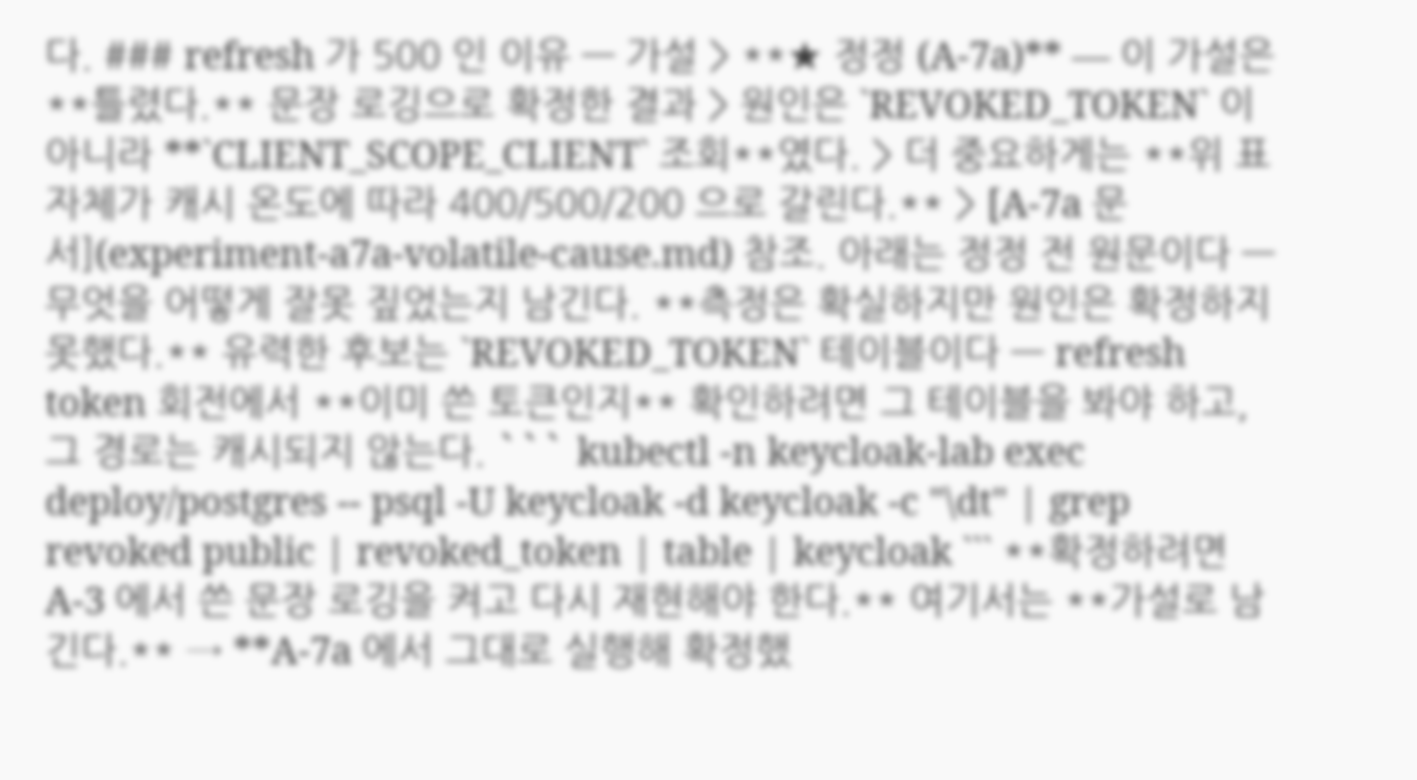다. ### refresh 가 500 인 이유 — 가설 > **★ 정정 (A-7a)** — 이 가설은 **틀렸다.** 문장 로깅으로 확정한 결과 > 원인은 `REVOKED_TOKEN` 이 아니라 **`CLIENT_SCOPE_CLIENT` 조회**였다. > 더 중요하게는 **위 표 자체가 캐시 온도에 따라 400/500/200 으로 갈린다.** > [A-7a 문서](experiment-a7a-volatile-cause.md) 참조. 아래는 정정 전 원문이다 — 무엇을 어떻게 잘못 짚었는지 남긴다. **측정은 확실하지만 원인은 확정하지 못했다.** 유력한 후보는 `REVOKED_TOKEN` 테이블이다 — refresh token 회전에서 **이미 쓴 토큰인지** 확인하려면 그 테이블을 봐야 하고, 그 경로는 캐시되지 않는다. ``` kubectl -n keycloak-lab exec deploy/postgres -- psql -U keycloak -d keycloak -c "\dt" | grep revoked public | revoked_token | table | keycloak ``` **확정하려면 A-3 에서 쓴 문장 로깅을 켜고 다시 재현해야 한다.** 여기서는 **가설로 남긴다.** → **A-7a 에서 그대로 실행해 확정했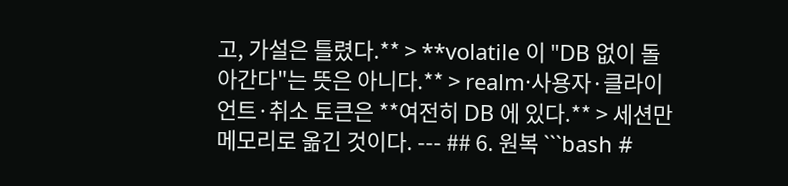고, 가설은 틀렸다.** > **volatile 이 "DB 없이 돌아간다"는 뜻은 아니다.** > realm·사용자·클라이언트·취소 토큰은 **여전히 DB 에 있다.** > 세션만 메모리로 옮긴 것이다. --- ## 6. 원복 ```bash #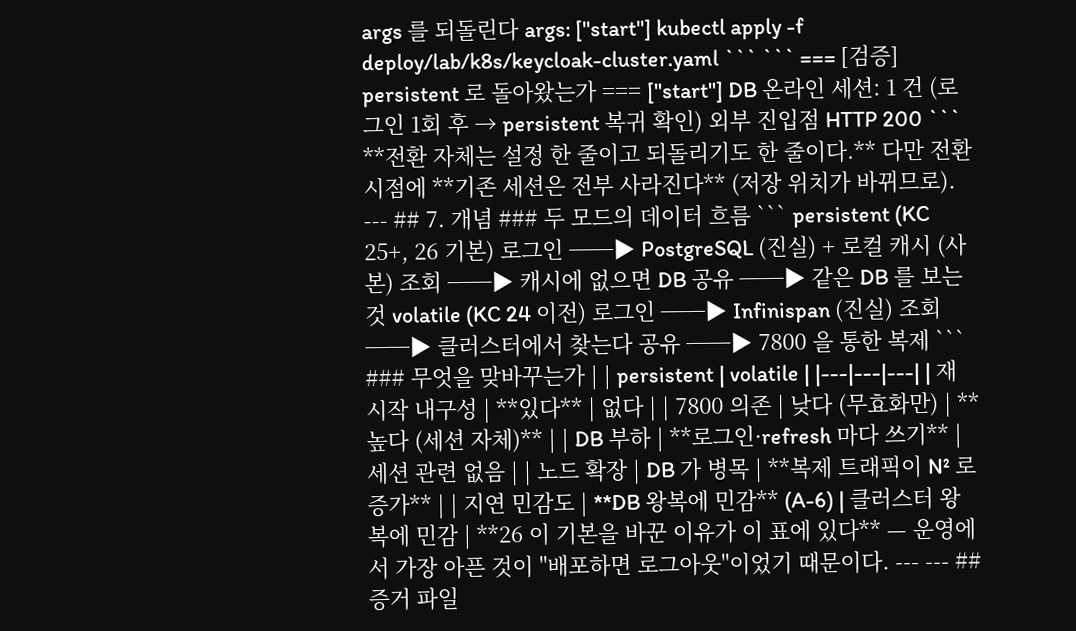args 를 되돌린다 args: ["start"] kubectl apply -f deploy/lab/k8s/keycloak-cluster.yaml ``` ``` === [검증] persistent 로 돌아왔는가 === ["start"] DB 온라인 세션: 1 건 (로그인 1회 후 → persistent 복귀 확인) 외부 진입점 HTTP 200 ``` **전환 자체는 설정 한 줄이고 되돌리기도 한 줄이다.** 다만 전환 시점에 **기존 세션은 전부 사라진다** (저장 위치가 바뀌므로). --- ## 7. 개념 ### 두 모드의 데이터 흐름 ``` persistent (KC 25+, 26 기본) 로그인 ──▶ PostgreSQL (진실) + 로컬 캐시 (사본) 조회 ──▶ 캐시에 없으면 DB 공유 ──▶ 같은 DB 를 보는 것 volatile (KC 24 이전) 로그인 ──▶ Infinispan (진실) 조회 ──▶ 클러스터에서 찾는다 공유 ──▶ 7800 을 통한 복제 ``` ### 무엇을 맞바꾸는가 | | persistent | volatile | |---|---|---| | 재시작 내구성 | **있다** | 없다 | | 7800 의존 | 낮다 (무효화만) | **높다 (세션 자체)** | | DB 부하 | **로그인·refresh 마다 쓰기** | 세션 관련 없음 | | 노드 확장 | DB 가 병목 | **복제 트래픽이 N² 로 증가** | | 지연 민감도 | **DB 왕복에 민감** (A-6) | 클러스터 왕복에 민감 | **26 이 기본을 바꾼 이유가 이 표에 있다** — 운영에서 가장 아픈 것이 "배포하면 로그아웃"이었기 때문이다. --- --- ## 증거 파일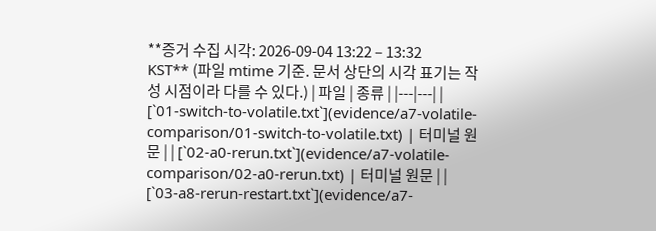**증거 수집 시각: 2026-09-04 13:22 – 13:32 KST** (파일 mtime 기준. 문서 상단의 시각 표기는 작성 시점이라 다를 수 있다.) | 파일 | 종류 | |---|---| | [`01-switch-to-volatile.txt`](evidence/a7-volatile-comparison/01-switch-to-volatile.txt) | 터미널 원문 | | [`02-a0-rerun.txt`](evidence/a7-volatile-comparison/02-a0-rerun.txt) | 터미널 원문 | | [`03-a8-rerun-restart.txt`](evidence/a7-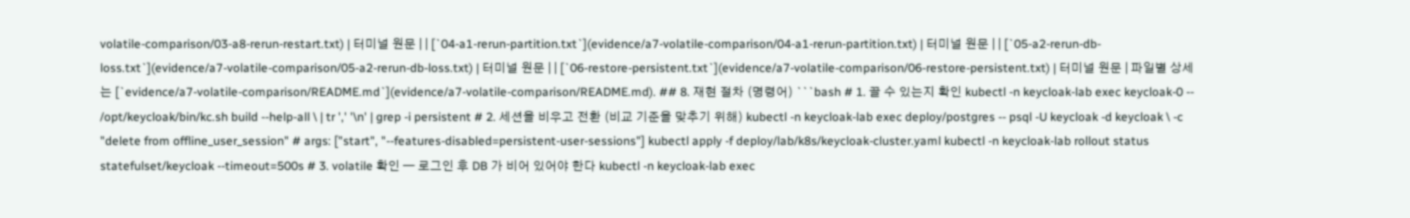volatile-comparison/03-a8-rerun-restart.txt) | 터미널 원문 | | [`04-a1-rerun-partition.txt`](evidence/a7-volatile-comparison/04-a1-rerun-partition.txt) | 터미널 원문 | | [`05-a2-rerun-db-loss.txt`](evidence/a7-volatile-comparison/05-a2-rerun-db-loss.txt) | 터미널 원문 | | [`06-restore-persistent.txt`](evidence/a7-volatile-comparison/06-restore-persistent.txt) | 터미널 원문 | 파일별 상세는 [`evidence/a7-volatile-comparison/README.md`](evidence/a7-volatile-comparison/README.md). ## 8. 재현 절차 (명령어) ```bash # 1. 끌 수 있는지 확인 kubectl -n keycloak-lab exec keycloak-0 -- /opt/keycloak/bin/kc.sh build --help-all \ | tr ',' '\n' | grep -i persistent # 2. 세션을 비우고 전환 (비교 기준을 맞추기 위해) kubectl -n keycloak-lab exec deploy/postgres -- psql -U keycloak -d keycloak \ -c "delete from offline_user_session" # args: ["start", "--features-disabled=persistent-user-sessions"] kubectl apply -f deploy/lab/k8s/keycloak-cluster.yaml kubectl -n keycloak-lab rollout status statefulset/keycloak --timeout=500s # 3. volatile 확인 — 로그인 후 DB 가 비어 있어야 한다 kubectl -n keycloak-lab exec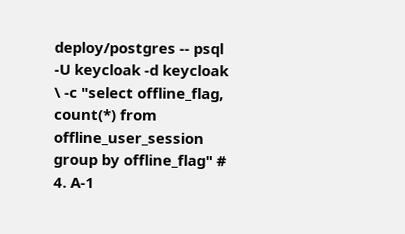deploy/postgres -- psql -U keycloak -d keycloak \ -c "select offline_flag, count(*) from offline_user_session group by offline_flag" # 4. A-1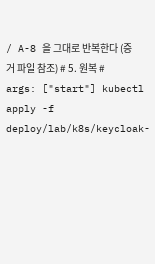/ A-8 을 그대로 반복한다 (증거 파일 참조) # 5. 원복 # args: ["start"] kubectl apply -f deploy/lab/k8s/keycloak-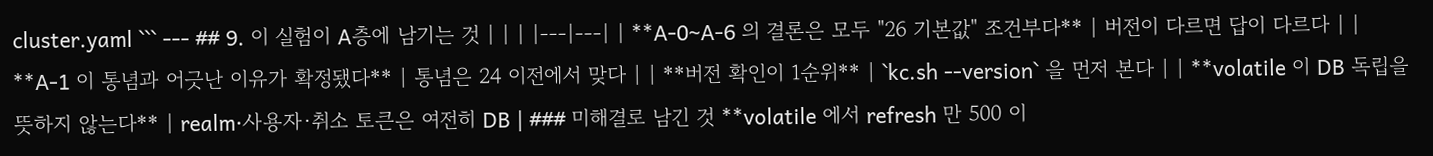cluster.yaml ``` --- ## 9. 이 실험이 A층에 남기는 것 | | | |---|---| | **A-0~A-6 의 결론은 모두 "26 기본값" 조건부다** | 버전이 다르면 답이 다르다 | | **A-1 이 통념과 어긋난 이유가 확정됐다** | 통념은 24 이전에서 맞다 | | **버전 확인이 1순위** | `kc.sh --version` 을 먼저 본다 | | **volatile 이 DB 독립을 뜻하지 않는다** | realm·사용자·취소 토큰은 여전히 DB | ### 미해결로 남긴 것 **volatile 에서 refresh 만 500 이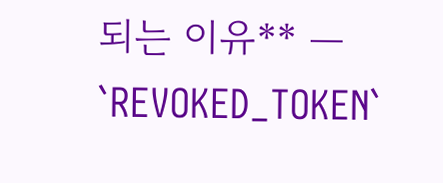되는 이유** — `REVOKED_TOKEN`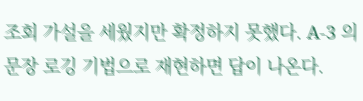조회 가설을 세웠지만 확정하지 못했다. A-3 의 문장 로깅 기법으로 재현하면 답이 나온다.